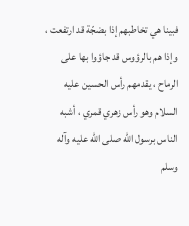فبينا هي تخاطبهم إذا بضجّة قد ارتفعت ، وإذا هم بالرؤوس قد جاؤوا بها على الرماح ، يقدمهم رأس الحسين عليه السلام وهو رأس زهري قمري ، أشبه الناس برسول اللّه صلى الله عليه وآله وسلم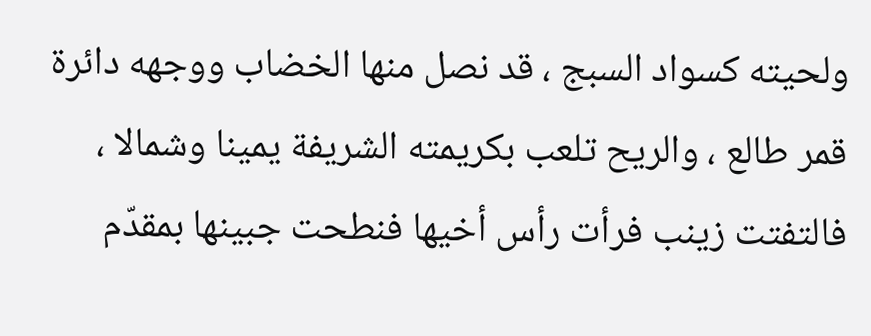ولحيته كسواد السبج ، قد نصل منها الخضاب ووجهه دائرة قمر طالع ، والريح تلعب بكريمته الشريفة يمينا وشمالا ، فالتفتت زينب فرأت رأس أخيها فنطحت جبينها بمقدّم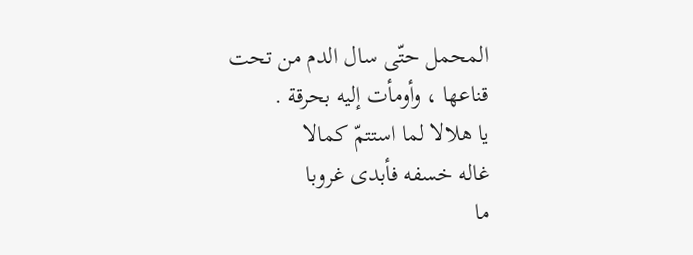المحمل حتّى سال الدم من تحت قناعها ، وأومأت إليه بحرقة .
يا هلالا لما استتمّ كمالا
غاله خسفه فأبدى غروبا
ما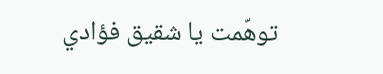توهّمت يا شقيق فؤادي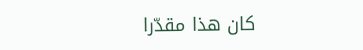كان هذا مقدّرا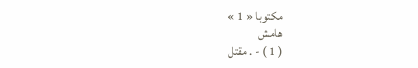مكتوبا « 1 »
هامش
( 1 ) - . مقتل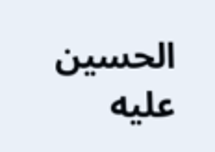الحسين عليه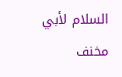السلام لأبي مخنف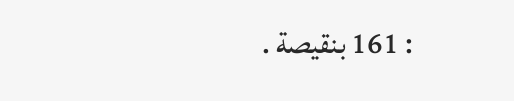: 161 بنقيصة .